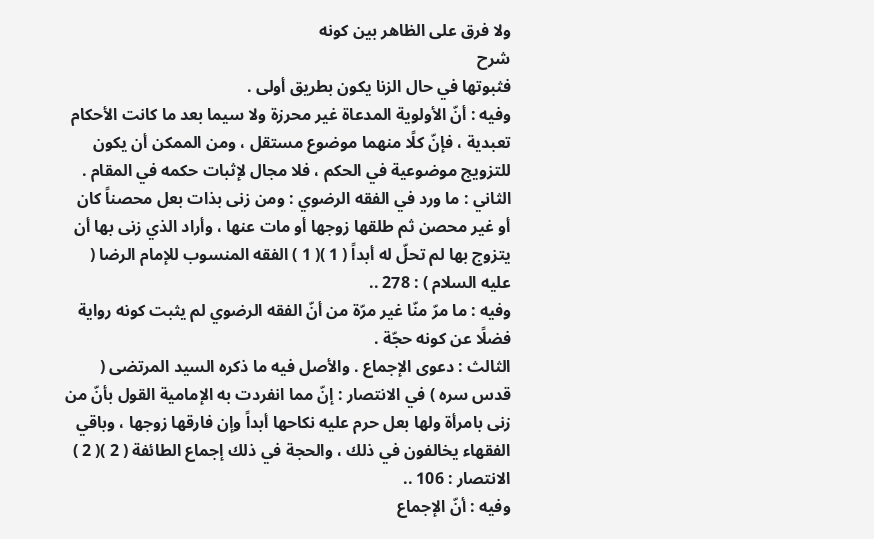ولا فرق على الظاهر بين كونه
شرح
فثبوتها في حال الزنا يكون بطريق أولى .
وفيه : أنّ الأولوية المدعاة غير محرزة ولا سيما بعد ما كانت الأحكام تعبدية ، فإنّ كلًا منهما موضوع مستقل ، ومن الممكن أن يكون للتزويج موضوعية في الحكم ، فلا مجال لإثبات حكمه في المقام .
الثاني : ما ورد في الفقه الرضوي : ومن زنى بذات بعل محصناً كان أو غير محصن ثم طلقها زوجها أو مات عنها ، وأراد الذي زنى بها أن يتزوج بها لم تحلّ له أبداً ( 1 )( 1 ) الفقه المنسوب للإمام الرضا ( عليه السلام ) : 278 ..
وفيه : ما مرّ منّا غير مرّة من أنّ الفقه الرضوي لم يثبت كونه رواية فضلًا عن كونه حجّة .
الثالث : دعوى الإجماع . والأصل فيه ما ذكره السيد المرتضى ( قدس سره ) في الانتصار : إنّ مما انفردت به الإمامية القول بأنّ من زنى بامرأة ولها بعل حرم عليه نكاحها أبداً وإن فارقها زوجها ، وباقي الفقهاء يخالفون في ذلك ، والحجة في ذلك إجماع الطائفة ( 2 )( 2 ) الانتصار : 106 ..
وفيه : أنّ الإجماع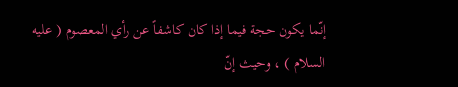إنّما يكون حجة فيما إذا كان كاشفاً عن رأي المعصوم ( عليه السلام ) ، وحيث إنّ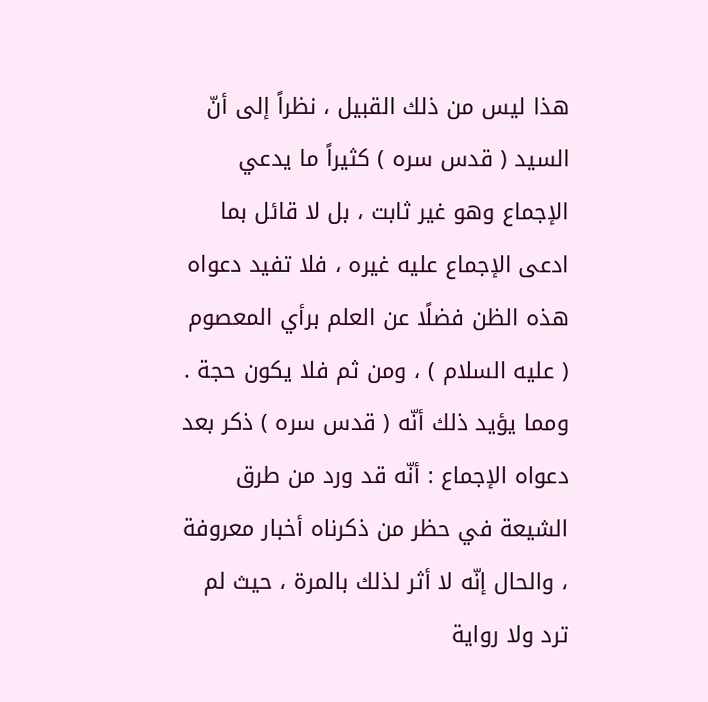هذا ليس من ذلك القبيل ، نظراً إلى أنّ السيد ( قدس سره ) كثيراً ما يدعي الإجماع وهو غير ثابت ، بل لا قائل بما ادعى الإجماع عليه غيره ، فلا تفيد دعواه هذه الظن فضلًا عن العلم برأي المعصوم ( عليه السلام ) ، ومن ثم فلا يكون حجة .
ومما يؤيد ذلك أنّه ( قدس سره ) ذكر بعد دعواه الإجماع : أنّه قد ورد من طرق الشيعة في حظر من ذكرناه أخبار معروفة ، والحال إنّه لا أثر لذلك بالمرة ، حيث لم ترد ولا رواية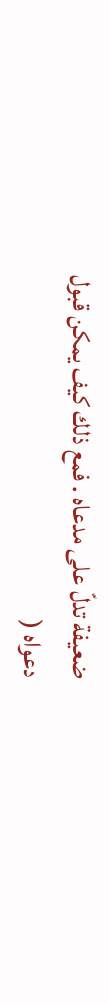ضعيفة تدلّ على مدعاه . فمع ذلك كيف يمكن قبول دعواه (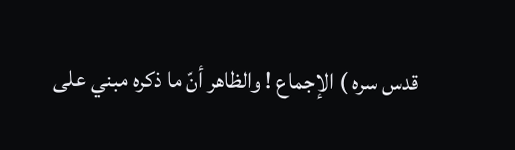قدس سره ) الإجماع ! والظاهر أنّ ما ذكره مبني على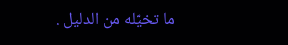ما تخيّله من الدليل .